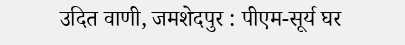उदित वाणी, जमशेदपुर : पीएम-सूर्य घर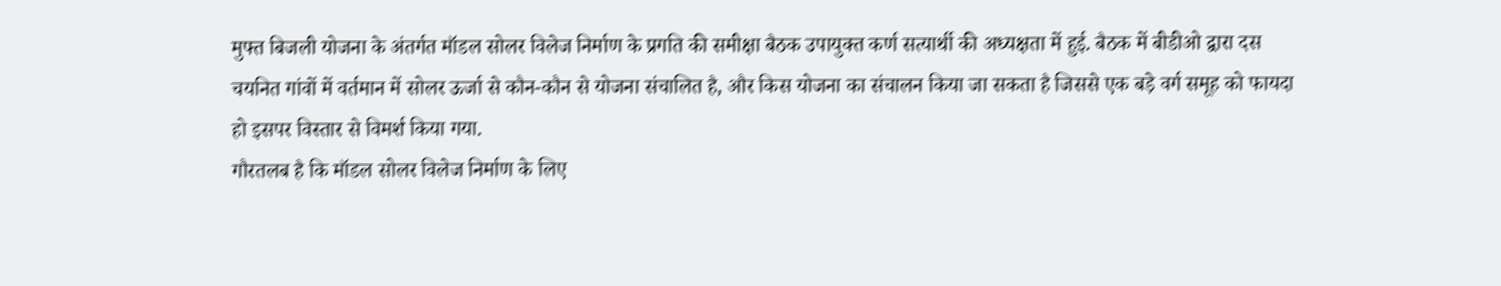मुफ्त बिजली योजना के अंतर्गत मॉडल सोलर विलेज निर्माण के प्रगति की समीक्षा बैठक उपायुक्त कर्ण सत्यार्थी की अध्यक्षता में हुई. बैठक में बीडीओ द्वारा दस चयनित गांवों में वर्तमान में सोलर ऊर्जा से कौन-कौन से योजना संचालित है, और किस योजना का संचालन किया जा सकता है जिससे एक बड़े वर्ग समूह को फायदा हो इसपर विस्तार से विमर्श किया गया.
गौरतलब है कि मॉडल सोलर विलेज निर्माण के लिए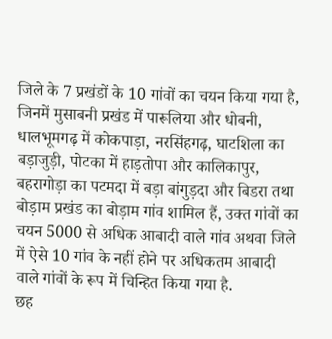जिले के 7 प्रखंडों के 10 गांवों का चयन किया गया है, जिनमें मुसाबनी प्रखंड में पारूलिया और धोबनी, धालभूमगढ़ में कोकपाड़ा, नरसिंहगढ़, घाटशिला का बड़ाजुड़ी, पोटका में हाड़तोपा और कालिकापुर, बहरागोड़ा का पटमदा में बड़ा बांगुड़दा और बिडरा तथा बोड़ाम प्रखंड का बोड़ाम गांव शामिल हैं, उक्त गांवों का चयन 5000 से अधिक आबादी वाले गांव अथवा जिले में ऐसे 10 गांव के नहीं होने पर अधिकतम आबादी वाले गांवों के रूप में चिन्हित किया गया है.
छह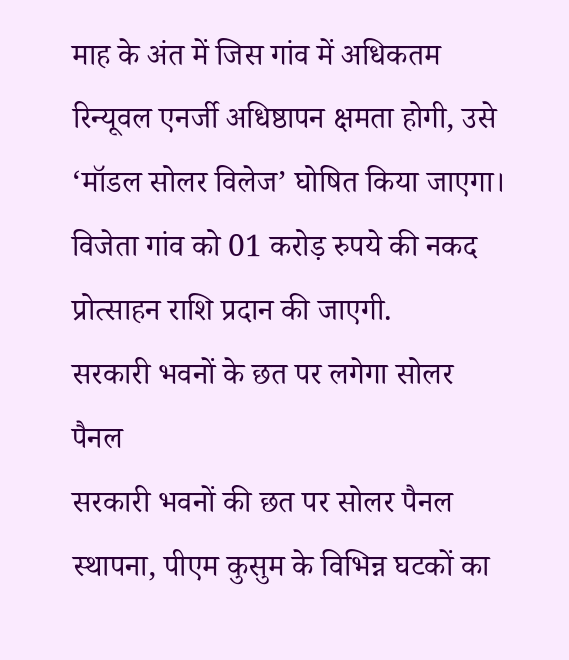माह के अंत में जिस गांव में अधिकतम रिन्यूवल एनर्जी अधिष्ठापन क्षमता होगी, उसे ‘मॉडल सोलर विलेज’ घोषित किया जाएगा। विजेता गांव को 01 करोड़ रुपये की नकद प्रोत्साहन राशि प्रदान की जाएगी.
सरकारी भवनों के छत पर लगेगा सोलर पैनल
सरकारी भवनों की छत पर सोलर पैनल स्थापना, पीएम कुसुम के विभिन्न घटकों का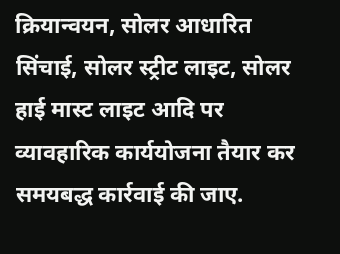क्रियान्वयन, सोलर आधारित सिंचाई, सोलर स्ट्रीट लाइट, सोलर हाई मास्ट लाइट आदि पर व्यावहारिक कार्ययोजना तैयार कर समयबद्ध कार्रवाई की जाए.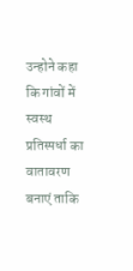उन्होने कहा कि गांवों में स्वस्थ प्रतिस्पर्धा का वातावरण बनाएं ताकि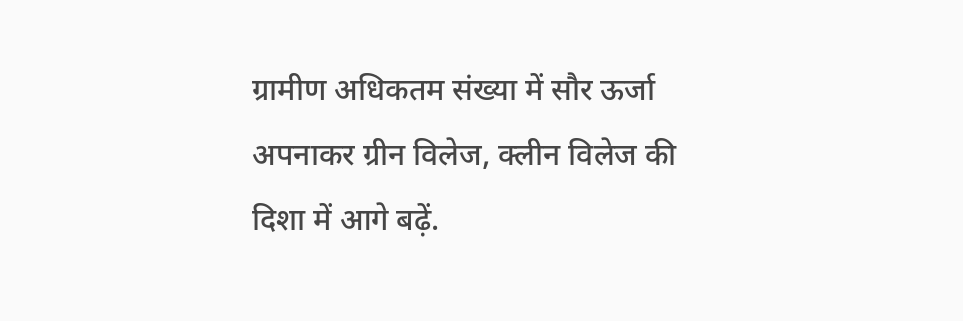ग्रामीण अधिकतम संख्या में सौर ऊर्जा अपनाकर ग्रीन विलेज, क्लीन विलेज की दिशा में आगे बढ़ें.